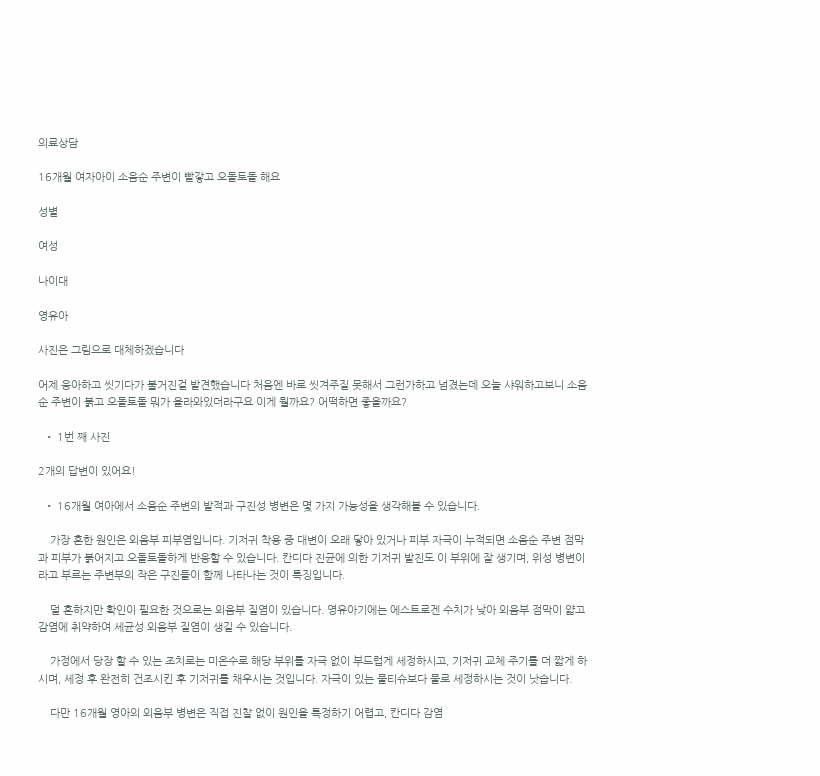의료상담

16개월 여자아이 소음순 주변이 빨갛고 오돌토돌 해요

성별

여성

나이대

영유아

사진은 그림으로 대체하겠습니다

어제 응아하고 씻기다가 불거진걸 발견했습니다 처음엔 바로 씻겨주질 못해서 그런가하고 넘겼는데 오늘 샤워하고보니 소음순 주변이 붉고 오돌토돌 뭐가 올라와있더라구요 이게 뭘까요? 어떡하면 좋을까요?

  • 1번 째 사진

2개의 답변이 있어요!

  • 16개월 여아에서 소음순 주변의 발적과 구진성 병변은 몇 가지 가능성을 생각해볼 수 있습니다.

    가장 흔한 원인은 외음부 피부염입니다. 기저귀 착용 중 대변이 오래 닿아 있거나 피부 자극이 누적되면 소음순 주변 점막과 피부가 붉어지고 오돌토돌하게 반응할 수 있습니다. 칸디다 진균에 의한 기저귀 발진도 이 부위에 잘 생기며, 위성 병변이라고 부르는 주변부의 작은 구진들이 함께 나타나는 것이 특징입니다.

    덜 흔하지만 확인이 필요한 것으로는 외음부 질염이 있습니다. 영유아기에는 에스트로겐 수치가 낮아 외음부 점막이 얇고 감염에 취약하여 세균성 외음부 질염이 생길 수 있습니다.

    가정에서 당장 할 수 있는 조치로는 미온수로 해당 부위를 자극 없이 부드럽게 세정하시고, 기저귀 교체 주기를 더 짧게 하시며, 세정 후 완전히 건조시킨 후 기저귀를 채우시는 것입니다. 자극이 있는 물티슈보다 물로 세정하시는 것이 낫습니다.

    다만 16개월 영아의 외음부 병변은 직접 진찰 없이 원인을 특정하기 어렵고, 칸디다 감염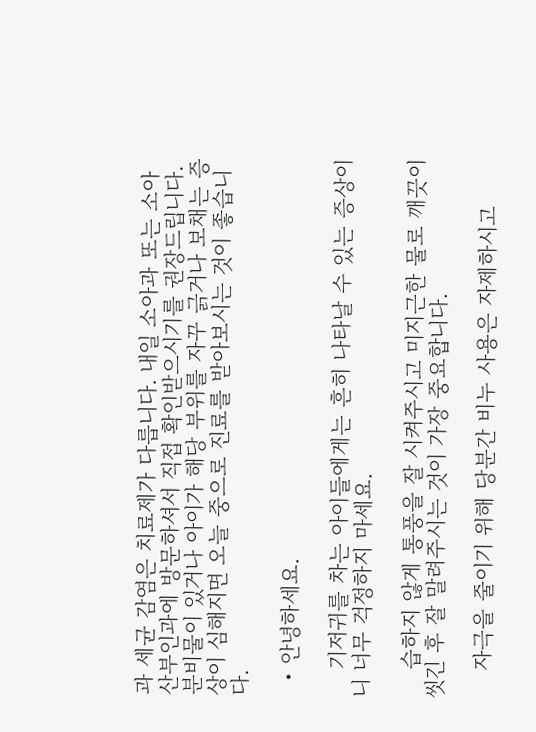과 세균 감염은 치료제가 다릅니다. 내일 소아과 또는 소아 산부인과에 방문하셔서 직접 확인받으시기를 권장드립니다. 분비물이 있거나 아이가 해당 부위를 자꾸 긁거나 보채는 증상이 심해지면 오늘 중으로 진료를 받아보시는 것이 좋습니다.

  • 안녕하세요.

    기저귀를 차는 아이들에게는 흔히 나타날 수 있는 증상이니 너무 걱정하지 마세요.

    습하지 않게 통풍을 잘 시켜주시고 미지근한 물로 깨끗이 씻긴 후 잘 말려주시는 것이 가장 중요합니다.

    자극을 줄이기 위해 당분간 비누 사용은 자제하시고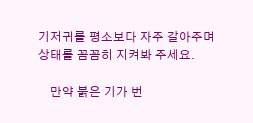기저귀를 평소보다 자주 갈아주며 상태를 꼼꼼히 지켜봐 주세요.

    만약 붉은 기가 번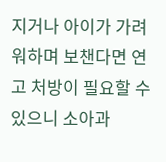지거나 아이가 가려워하며 보챈다면 연고 처방이 필요할 수 있으니 소아과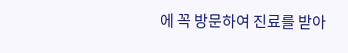에 꼭 방문하여 진료를 받아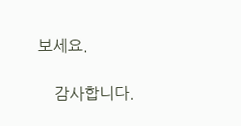보세요.

    감사합니다.